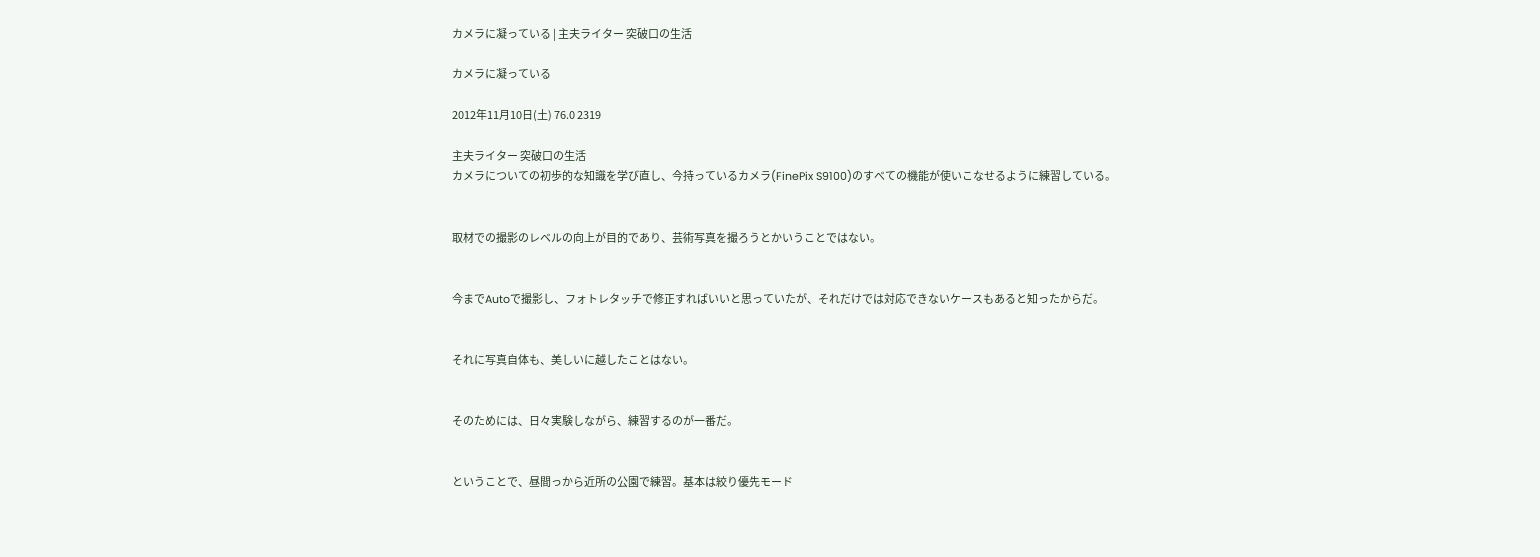カメラに凝っている | 主夫ライター 突破口の生活

カメラに凝っている

2012年11月10日(土) 76.0 2319

主夫ライター 突破口の生活
カメラについての初歩的な知識を学び直し、今持っているカメラ(FinePix S9100)のすべての機能が使いこなせるように練習している。


取材での撮影のレベルの向上が目的であり、芸術写真を撮ろうとかいうことではない。


今までAutoで撮影し、フォトレタッチで修正すればいいと思っていたが、それだけでは対応できないケースもあると知ったからだ。


それに写真自体も、美しいに越したことはない。


そのためには、日々実験しながら、練習するのが一番だ。


ということで、昼間っから近所の公園で練習。基本は絞り優先モード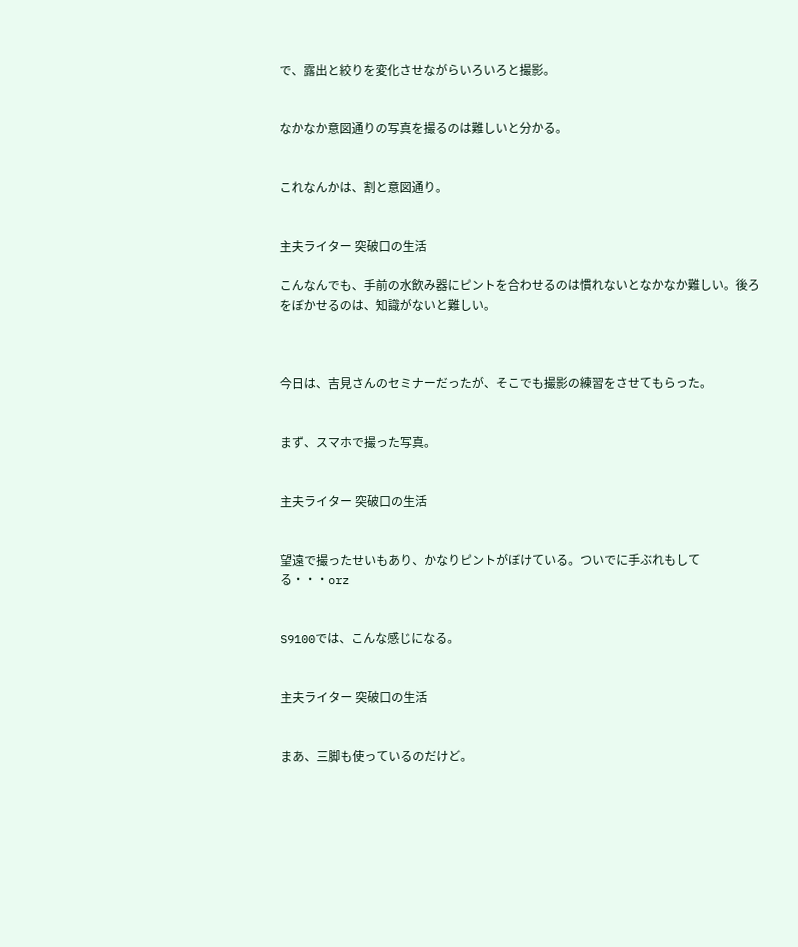で、露出と絞りを変化させながらいろいろと撮影。


なかなか意図通りの写真を撮るのは難しいと分かる。


これなんかは、割と意図通り。


主夫ライター 突破口の生活

こんなんでも、手前の水飲み器にピントを合わせるのは慣れないとなかなか難しい。後ろをぼかせるのは、知識がないと難しい。



今日は、吉見さんのセミナーだったが、そこでも撮影の練習をさせてもらった。


まず、スマホで撮った写真。


主夫ライター 突破口の生活


望遠で撮ったせいもあり、かなりピントがぼけている。ついでに手ぶれもしてる・・・orz


S9100では、こんな感じになる。


主夫ライター 突破口の生活


まあ、三脚も使っているのだけど。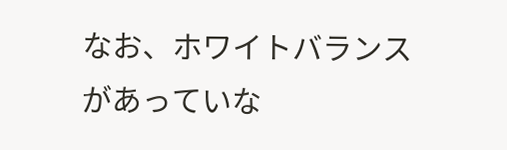なお、ホワイトバランスがあっていな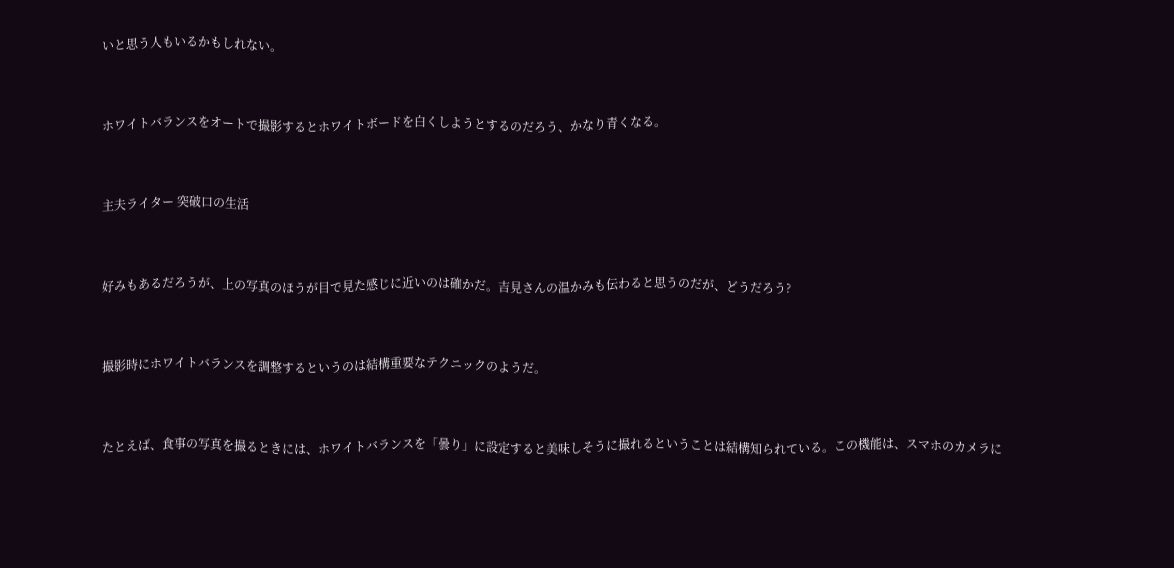いと思う人もいるかもしれない。


ホワイトバランスをオートで撮影するとホワイトボードを白くしようとするのだろう、かなり青くなる。


主夫ライター 突破口の生活


好みもあるだろうが、上の写真のほうが目で見た感じに近いのは確かだ。吉見さんの温かみも伝わると思うのだが、どうだろう?


撮影時にホワイトバランスを調整するというのは結構重要なテクニックのようだ。


たとえば、食事の写真を撮るときには、ホワイトバランスを「曇り」に設定すると美味しそうに撮れるということは結構知られている。この機能は、スマホのカメラに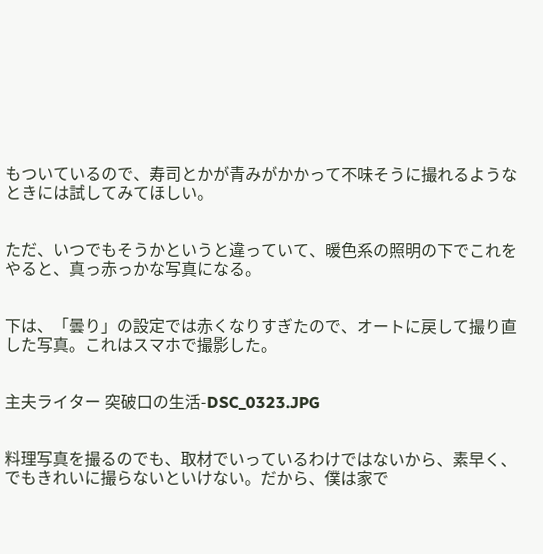もついているので、寿司とかが青みがかかって不味そうに撮れるようなときには試してみてほしい。


ただ、いつでもそうかというと違っていて、暖色系の照明の下でこれをやると、真っ赤っかな写真になる。


下は、「曇り」の設定では赤くなりすぎたので、オートに戻して撮り直した写真。これはスマホで撮影した。


主夫ライター 突破口の生活-DSC_0323.JPG


料理写真を撮るのでも、取材でいっているわけではないから、素早く、でもきれいに撮らないといけない。だから、僕は家で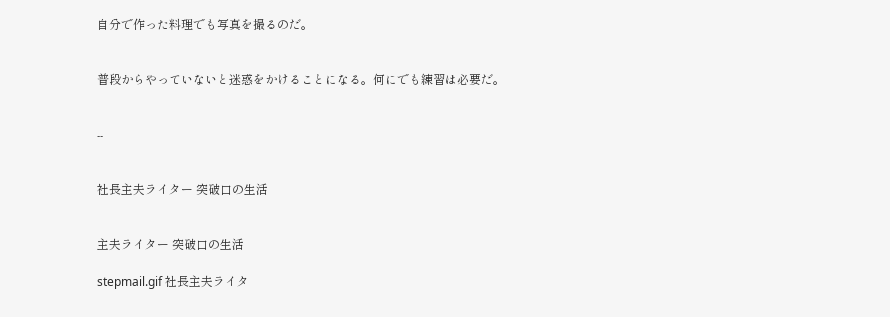自分で作った料理でも写真を撮るのだ。


普段からやっていないと迷惑をかけることになる。何にでも練習は必要だ。


--


社長主夫ライター 突破口の生活


主夫ライター 突破口の生活

stepmail.gif 社長主夫ライタ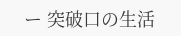ー 突破口の生活